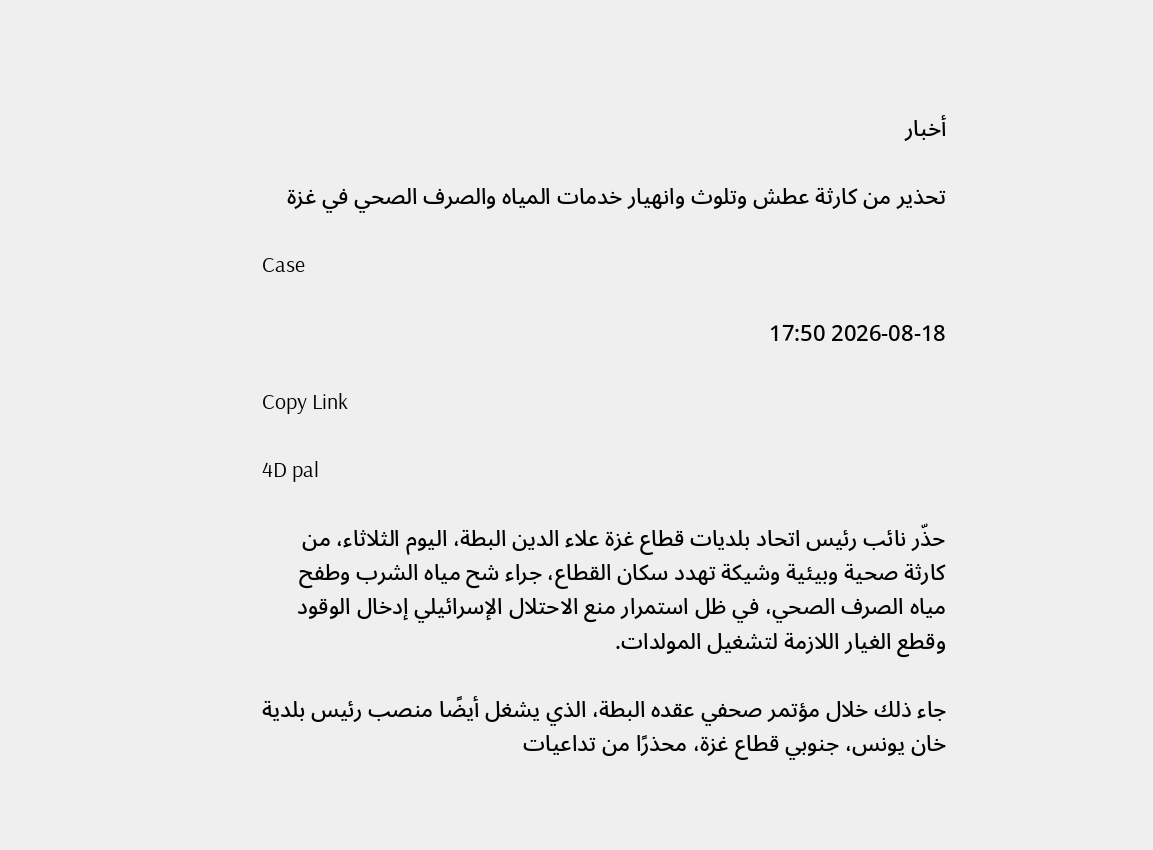أخبار

تحذير من كارثة عطش وتلوث وانهيار خدمات المياه والصرف الصحي في غزة

Case

2026-08-18 17:50

Copy Link

4D pal

حذّر نائب رئيس اتحاد بلديات قطاع غزة علاء الدين البطة، اليوم الثلاثاء، من كارثة صحية وبيئية وشيكة تهدد سكان القطاع، جراء شح مياه الشرب وطفح مياه الصرف الصحي، في ظل استمرار منع الاحتلال الإسرائيلي إدخال الوقود وقطع الغيار اللازمة لتشغيل المولدات.

جاء ذلك خلال مؤتمر صحفي عقده البطة، الذي يشغل أيضًا منصب رئيس بلدية خان يونس، جنوبي قطاع غزة، محذرًا من تداعيات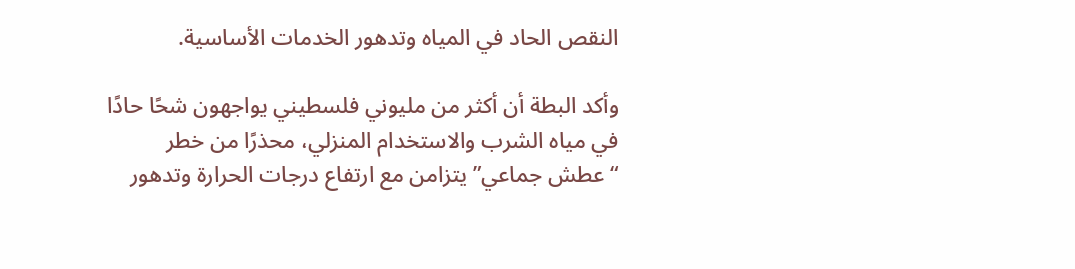النقص الحاد في المياه وتدهور الخدمات الأساسية.

وأكد البطة أن أكثر من مليوني فلسطيني يواجهون شحًا حادًا في مياه الشرب والاستخدام المنزلي، محذرًا من خطر “عطش جماعي” يتزامن مع ارتفاع درجات الحرارة وتدهور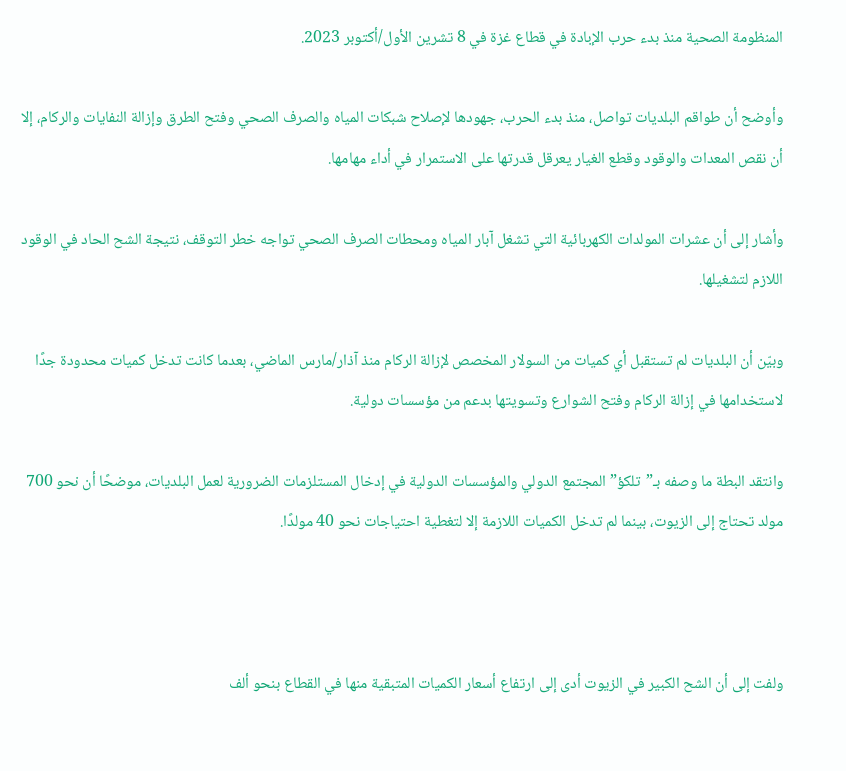المنظومة الصحية منذ بدء حرب الإبادة في قطاع غزة في 8 تشرين الأول/أكتوبر 2023.

وأوضح أن طواقم البلديات تواصل، منذ بدء الحرب، جهودها لإصلاح شبكات المياه والصرف الصحي وفتح الطرق وإزالة النفايات والركام، إلا أن نقص المعدات والوقود وقطع الغيار يعرقل قدرتها على الاستمرار في أداء مهامها.

وأشار إلى أن عشرات المولدات الكهربائية التي تشغل آبار المياه ومحطات الصرف الصحي تواجه خطر التوقف، نتيجة الشح الحاد في الوقود اللازم لتشغيلها.

وبيّن أن البلديات لم تستقبل أي كميات من السولار المخصص لإزالة الركام منذ آذار/مارس الماضي، بعدما كانت تدخل كميات محدودة جدًا لاستخدامها في إزالة الركام وفتح الشوارع وتسويتها بدعم من مؤسسات دولية.

وانتقد البطة ما وصفه بـ”تلكؤ” المجتمع الدولي والمؤسسات الدولية في إدخال المستلزمات الضرورية لعمل البلديات، موضحًا أن نحو 700 مولد تحتاج إلى الزيوت، بينما لم تدخل الكميات اللازمة إلا لتغطية احتياجات نحو 40 مولدًا.



ولفت إلى أن الشح الكبير في الزيوت أدى إلى ارتفاع أسعار الكميات المتبقية منها في القطاع بنحو ألف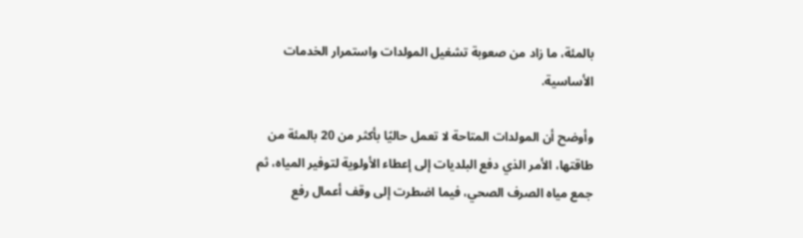بالمئة، ما زاد من صعوبة تشغيل المولدات واستمرار الخدمات الأساسية.

وأوضح أن المولدات المتاحة لا تعمل حاليًا بأكثر من 20 بالمئة من طاقتها، الأمر الذي دفع البلديات إلى إعطاء الأولوية لتوفير المياه، ثم جمع مياه الصرف الصحي، فيما اضطرت إلى وقف أعمال رفع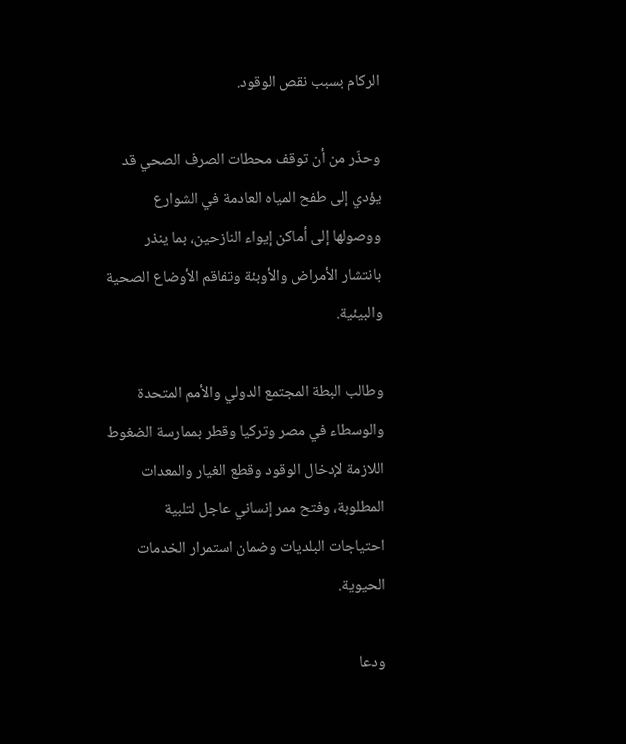الركام بسبب نقص الوقود.

وحذّر من أن توقف محطات الصرف الصحي قد يؤدي إلى طفح المياه العادمة في الشوارع ووصولها إلى أماكن إيواء النازحين، بما ينذر بانتشار الأمراض والأوبئة وتفاقم الأوضاع الصحية والبيئية.

وطالب البطة المجتمع الدولي والأمم المتحدة والوسطاء في مصر وتركيا وقطر بممارسة الضغوط اللازمة لإدخال الوقود وقطع الغيار والمعدات المطلوبة، وفتح ممر إنساني عاجل لتلبية احتياجات البلديات وضمان استمرار الخدمات الحيوية.

ودعا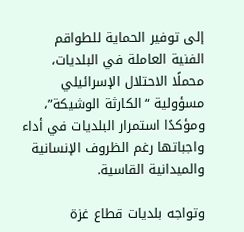إلى توفير الحماية للطواقم الفنية العاملة في البلديات، محملًا الاحتلال الإسرائيلي مسؤولية “الكارثة الوشيكة”، ومؤكدًا استمرار البلديات في أداء واجباتها رغم الظروف الإنسانية والميدانية القاسية.

وتواجه بلديات قطاع غزة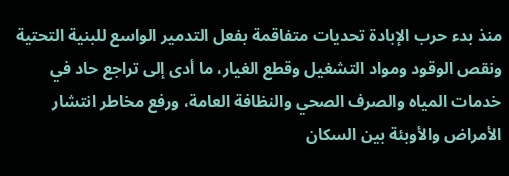منذ بدء حرب الإبادة تحديات متفاقمة بفعل التدمير الواسع للبنية التحتية ونقص الوقود ومواد التشغيل وقطع الغيار، ما أدى إلى تراجع حاد في خدمات المياه والصرف الصحي والنظافة العامة، ورفع مخاطر انتشار الأمراض والأوبئة بين السكان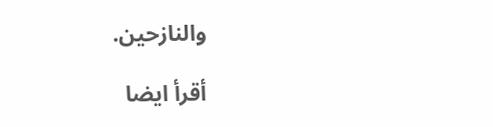والنازحين.

أقرأ ايضا